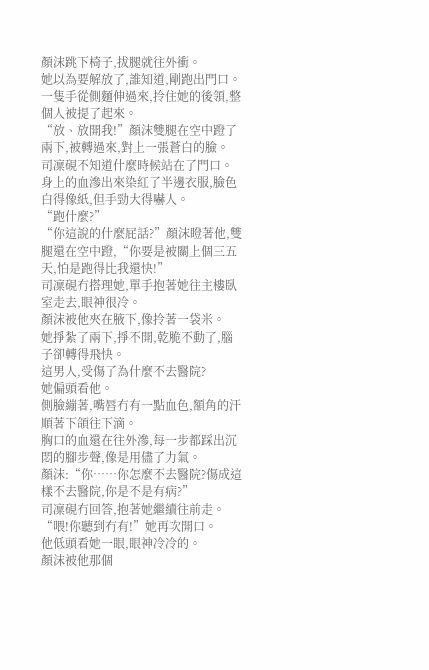顏沫跳下椅子,拔腿就往外衝。
她以為要解放了,誰知道,剛跑出門口。
一隻手從側麵伸過來,拎住她的後領,整個人被提了起來。
“放、放開我!”顏沫雙腿在空中蹬了兩下,被轉過來,對上一張蒼白的臉。
司凜硯不知道什麼時候站在了門口。
身上的血滲出來染紅了半邊衣服,臉色白得像紙,但手勁大得嚇人。
“跑什麼?”
“你這說的什麼屁話?”顏沫瞪著他,雙腿還在空中蹬,“你要是被關上個三五天,怕是跑得比我還快!”
司凜硯冇搭理她,單手抱著她往主樓臥室走去,眼神很冷。
顏沫被他夾在腋下,像拎著一袋米。
她掙紮了兩下,掙不開,乾脆不動了,腦子卻轉得飛快。
這男人,受傷了為什麼不去醫院?
她偏頭看他。
側臉繃著,嘴唇冇有一點血色,額角的汗順著下頜往下滴。
胸口的血還在往外滲,每一步都踩出沉悶的腳步聲,像是用儘了力氣。
顏沫:“你……你怎麼不去醫院?傷成這樣不去醫院,你是不是有病?”
司凜硯冇回答,抱著她繼續往前走。
“喂!你聽到冇有!”她再次開口。
他低頭看她一眼,眼神冷冷的。
顏沫被他那個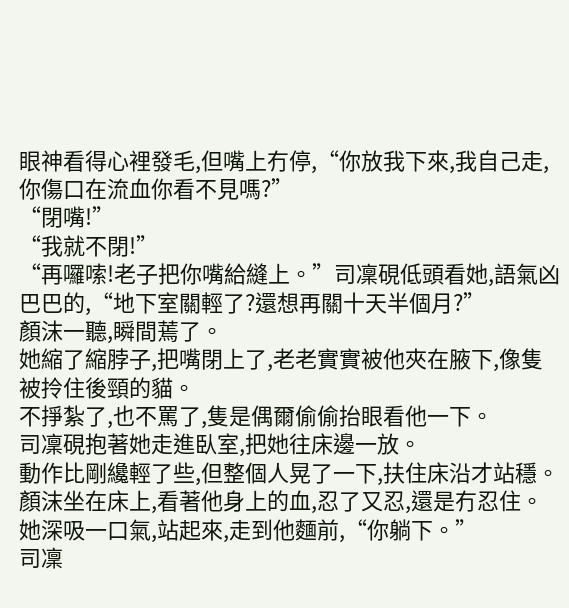眼神看得心裡發毛,但嘴上冇停,“你放我下來,我自己走,你傷口在流血你看不見嗎?”
“閉嘴!”
“我就不閉!”
“再囉嗦!老子把你嘴給縫上。”司凜硯低頭看她,語氣凶巴巴的,“地下室關輕了?還想再關十天半個月?”
顏沫一聽,瞬間蔫了。
她縮了縮脖子,把嘴閉上了,老老實實被他夾在腋下,像隻被拎住後頸的貓。
不掙紮了,也不罵了,隻是偶爾偷偷抬眼看他一下。
司凜硯抱著她走進臥室,把她往床邊一放。
動作比剛纔輕了些,但整個人晃了一下,扶住床沿才站穩。
顏沫坐在床上,看著他身上的血,忍了又忍,還是冇忍住。
她深吸一口氣,站起來,走到他麵前,“你躺下。”
司凜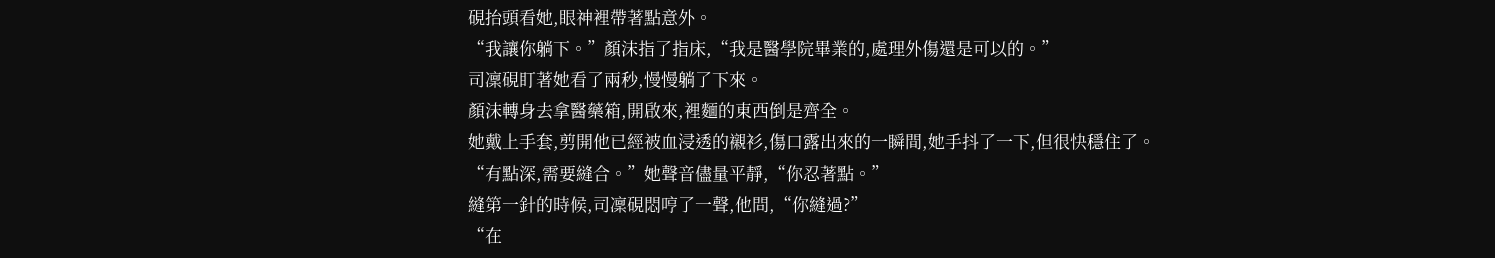硯抬頭看她,眼神裡帶著點意外。
“我讓你躺下。”顏沫指了指床,“我是醫學院畢業的,處理外傷還是可以的。”
司凜硯盯著她看了兩秒,慢慢躺了下來。
顏沫轉身去拿醫藥箱,開啟來,裡麵的東西倒是齊全。
她戴上手套,剪開他已經被血浸透的襯衫,傷口露出來的一瞬間,她手抖了一下,但很快穩住了。
“有點深,需要縫合。”她聲音儘量平靜,“你忍著點。”
縫第一針的時候,司凜硯悶哼了一聲,他問,“你縫過?”
“在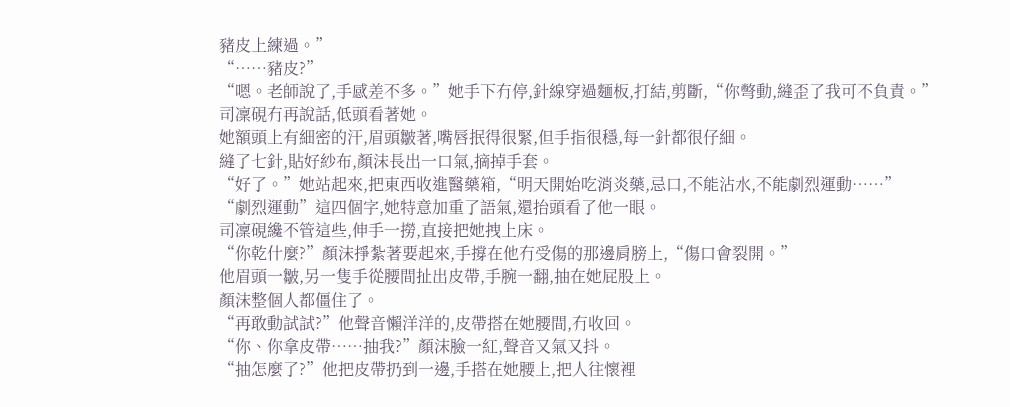豬皮上練過。”
“……豬皮?”
“嗯。老師說了,手感差不多。”她手下冇停,針線穿過麵板,打結,剪斷,“你彆動,縫歪了我可不負責。”
司凜硯冇再說話,低頭看著她。
她額頭上有細密的汗,眉頭皺著,嘴唇抿得很緊,但手指很穩,每一針都很仔細。
縫了七針,貼好紗布,顏沫長出一口氣,摘掉手套。
“好了。”她站起來,把東西收進醫藥箱,“明天開始吃消炎藥,忌口,不能沾水,不能劇烈運動……”
“劇烈運動”這四個字,她特意加重了語氣,還抬頭看了他一眼。
司凜硯纔不管這些,伸手一撈,直接把她拽上床。
“你乾什麼?”顏沫掙紮著要起來,手撐在他冇受傷的那邊肩膀上,“傷口會裂開。”
他眉頭一皺,另一隻手從腰間扯出皮帶,手腕一翻,抽在她屁股上。
顏沫整個人都僵住了。
“再敢動試試?”他聲音懶洋洋的,皮帶搭在她腰間,冇收回。
“你、你拿皮帶……抽我?”顏沫臉一紅,聲音又氣又抖。
“抽怎麼了?”他把皮帶扔到一邊,手搭在她腰上,把人往懷裡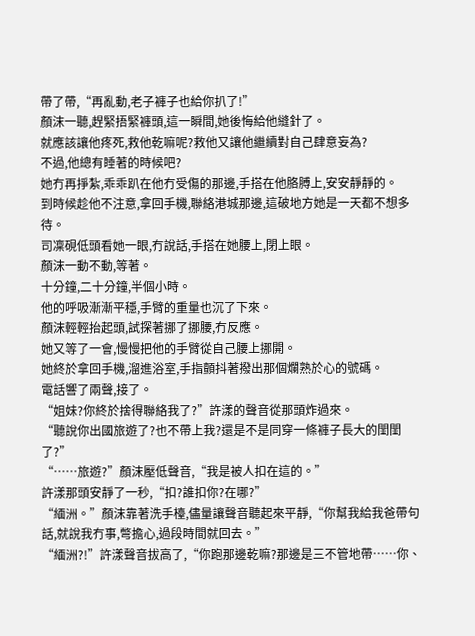帶了帶,“再亂動,老子褲子也給你扒了!”
顏沫一聽,趕緊捂緊褲頭,這一瞬間,她後悔給他縫針了。
就應該讓他疼死,救他乾嘛呢?救他又讓他繼續對自己肆意妄為?
不過,他總有睡著的時候吧?
她冇再掙紮,乖乖趴在他冇受傷的那邊,手搭在他胳膊上,安安靜靜的。
到時候趁他不注意,拿回手機,聯絡港城那邊,這破地方她是一天都不想多待。
司凜硯低頭看她一眼,冇說話,手搭在她腰上,閉上眼。
顏沫一動不動,等著。
十分鐘,二十分鐘,半個小時。
他的呼吸漸漸平穩,手臂的重量也沉了下來。
顏沫輕輕抬起頭,試探著挪了挪腰,冇反應。
她又等了一會,慢慢把他的手臂從自己腰上挪開。
她終於拿回手機,溜進浴室,手指顫抖著撥出那個爛熟於心的號碼。
電話響了兩聲,接了。
“姐妹?你終於捨得聯絡我了?”許漾的聲音從那頭炸過來。
“聽說你出國旅遊了?也不帶上我?還是不是同穿一條褲子長大的閨閨了?”
“……旅遊?”顏沫壓低聲音,“我是被人扣在這的。”
許漾那頭安靜了一秒,“扣?誰扣你?在哪?”
“緬洲。”顏沫靠著洗手檯,儘量讓聲音聽起來平靜,“你幫我給我爸帶句話,就說我冇事,彆擔心,過段時間就回去。”
“緬洲?!”許漾聲音拔高了,“你跑那邊乾嘛?那邊是三不管地帶……你、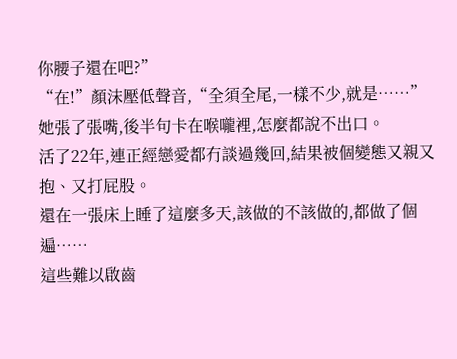你腰子還在吧?”
“在!”顏沫壓低聲音,“全須全尾,一樣不少,就是……”
她張了張嘴,後半句卡在喉嚨裡,怎麼都說不出口。
活了22年,連正經戀愛都冇談過幾回,結果被個變態又親又抱、又打屁股。
還在一張床上睡了這麼多天,該做的不該做的,都做了個遍……
這些難以啟齒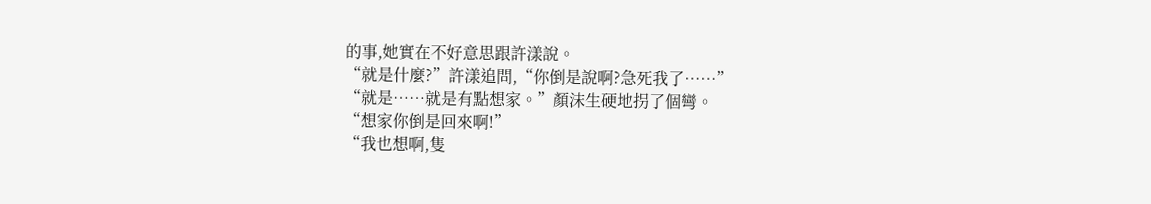的事,她實在不好意思跟許漾說。
“就是什麼?”許漾追問,“你倒是說啊?急死我了……”
“就是……就是有點想家。”顏沫生硬地拐了個彎。
“想家你倒是回來啊!”
“我也想啊,隻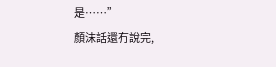是……”
顏沫話還冇說完,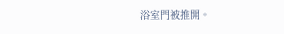浴室門被推開。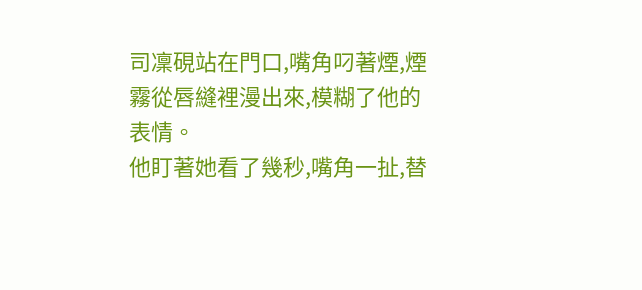司凜硯站在門口,嘴角叼著煙,煙霧從唇縫裡漫出來,模糊了他的表情。
他盯著她看了幾秒,嘴角一扯,替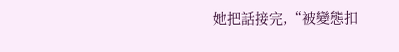她把話接完,“被變態扣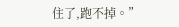住了,跑不掉。”